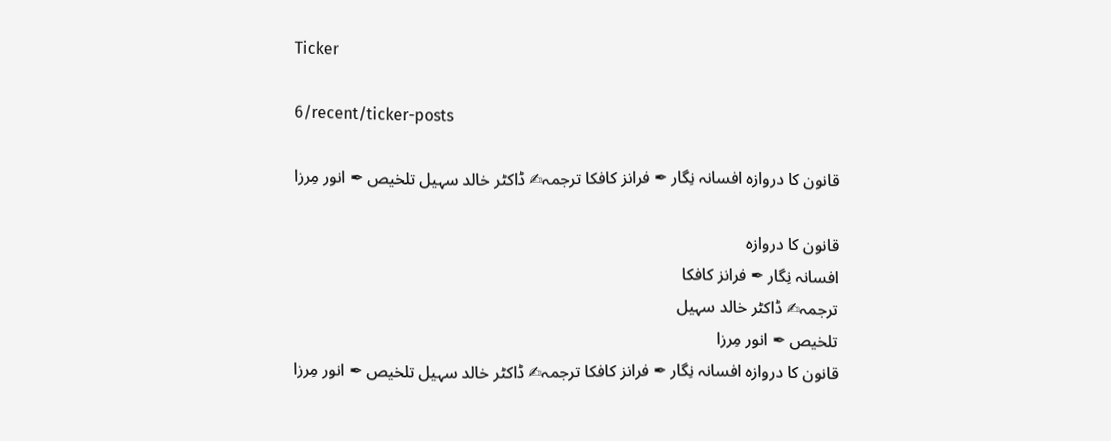Ticker

6/recent/ticker-posts

قانون کا دروازہ افسانہ نِگار ✒ فرانز کافکا ترجمہ✍ ڈاکٹر خالد سہیل تلخیص ✒ انور مِرزا

قانون کا دروازہ
افسانہ نِگار ✒ فرانز کافکا
ترجمہ✍ ڈاکٹر خالد سہیل
تلخیص ✒ انور مِرزا
قانون کا دروازہ افسانہ نِگار ✒ فرانز کافکا ترجمہ✍ ڈاکٹر خالد سہیل تلخیص ✒ انور مِرزا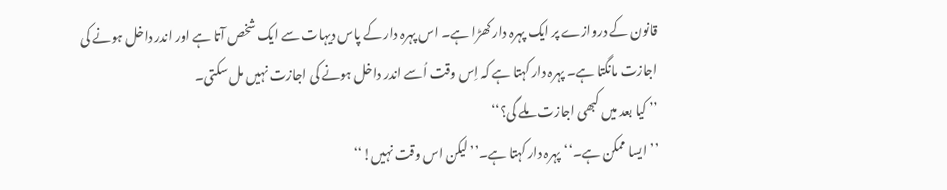قانون کے دروازے پر ایک پہرہ دار کھڑا ہے۔ اس پہرہ دار کے پاس دیہات سے ایک شخص آتا ہے اور اندر داخل ہونے کی اجازت مانگتا ہے۔ پہرہ دار کہتا ہے کہ اِس وقت اُسے اندر داخل ہونے کی اجازت نہیں مل سکتی۔
’’ کیا بعد میں کبھی اجازت ملے گی؟‘‘
’’ایسا ممکن ہے۔‘‘پہرہ دار کہتا ہے۔’’لیکن اس وقت نہیں!‘‘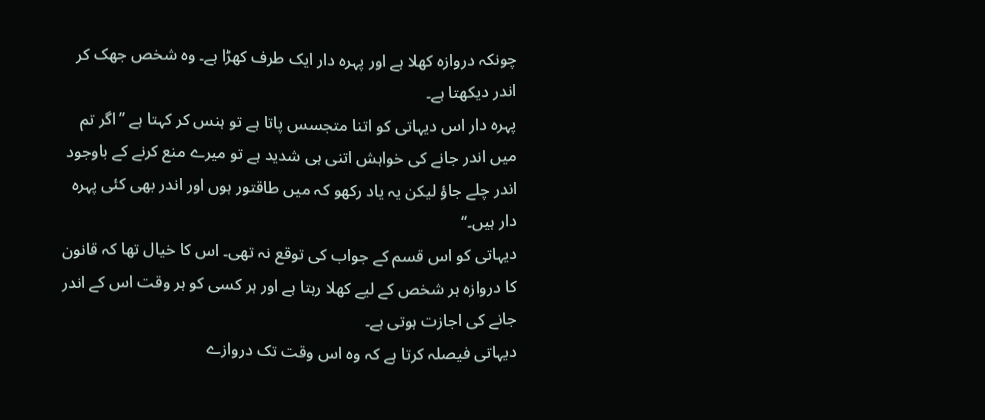چونکہ دروازہ کھلا ہے اور پہرہ دار ایک طرف کھڑا ہے۔ وہ شخص جھک کر اندر دیکھتا ہے۔
پہرہ دار اس دیہاتی کو اتنا متجسس پاتا ہے تو ہنس کر کہتا ہے ’’اگر تم میں اندر جانے کی خواہش اتنی ہی شدید ہے تو میرے منع کرنے کے باوجود اندر چلے جاؤ لیکن یہ یاد رکھو کہ میں طاقتور ہوں اور اندر بھی کئی پہرہ دار ہیں۔‘‘
دیہاتی کو اس قسم کے جواب کی توقع نہ تھی۔ اس کا خیال تھا کہ قانون کا دروازہ ہر شخص کے لیے کھلا رہتا ہے اور ہر کسی کو ہر وقت اس کے اندر جانے کی اجازت ہوتی ہے۔
دیہاتی فیصلہ کرتا ہے کہ وہ اس وقت تک دروازے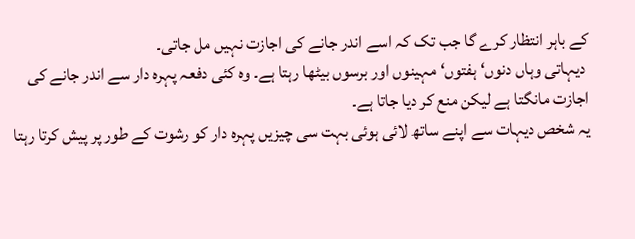کے باہر انتظار کرے گا جب تک کہ اسے اندر جانے کی اجازت نہیں مل جاتی۔
 دیہاتی وہاں دنوں‘ ہفتوں‘ مہینوں اور برسوں بیٹھا رہتا ہے۔ وہ کئی دفعہ پہرہ دار سے اندر جانے کی اجازت مانگتا ہے لیکن منع کر دیا جاتا ہے۔
یہ شخص دیہات سے اپنے ساتھ لائی ہوئی بہت سی چیزیں پہرہ دار کو رشوت کے طور پر پیش کرتا رہتا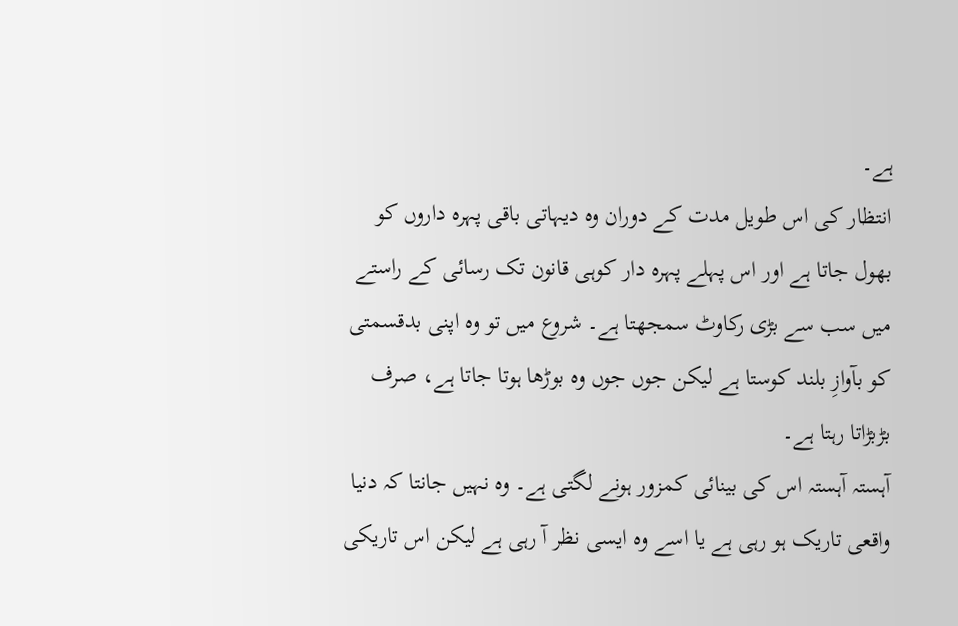ہے۔
انتظار کی اس طویل مدت کے دوران وہ دیہاتی باقی پہرہ داروں کو بھول جاتا ہے اور اس پہلے پہرہ دار کوہی قانون تک رسائی کے راستے میں سب سے بڑی رکاوٹ سمجھتا ہے۔ شروع میں تو وہ اپنی بدقسمتی کو بآوازِ بلند کوستا ہے لیکن جوں جوں وہ بوڑھا ہوتا جاتا ہے، صرف بڑبڑاتا رہتا ہے۔
آہستہ آہستہ اس کی بینائی کمزور ہونے لگتی ہے۔ وہ نہیں جانتا کہ دنیا واقعی تاریک ہو رہی ہے یا اسے وہ ایسی نظر آ رہی ہے لیکن اس تاریکی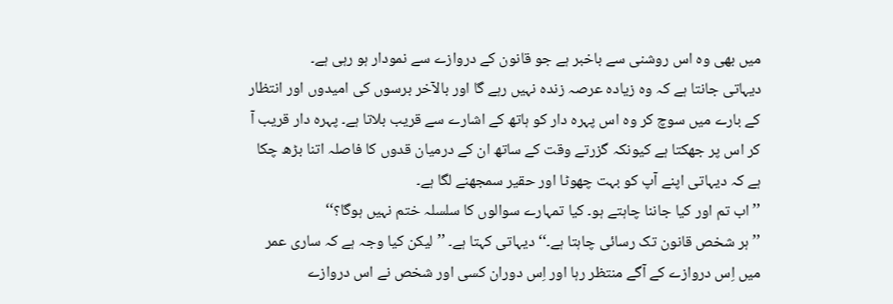میں بھی وہ اس روشنی سے باخبر ہے جو قانون کے دروازے سے نمودار ہو رہی ہے۔
دیہاتی جانتا ہے کہ وہ زیادہ عرصہ زندہ نہیں رہے گا اور بالآخر برسوں کی امیدوں اور انتظار کے بارے میں سوچ کر وہ اس پہرہ دار کو ہاتھ کے اشارے سے قریب بلاتا ہے۔ پہرہ دار قریب آ کر اس پر جھکتا ہے کیونکہ گزرتے وقت کے ساتھ ان کے درمیان قدوں کا فاصلہ اتنا بڑھ چکا ہے کہ دیہاتی اپنے آپ کو بہت چھوٹا اور حقیر سمجھنے لگا ہے۔
’’اب تم اور کیا جاننا چاہتے ہو۔ کیا تمہارے سوالوں کا سلسلہ ختم نہیں ہوگا؟‘‘
’’ہر شخص قانون تک رسائی چاہتا ہے۔‘‘ دیہاتی کہتا ہے۔ ’’لیکن کیا وجہ ہے کہ ساری عمر میں اِس دروازے کے آگے منتظر رہا اور اِس دوران کسی اور شخص نے اس دروازے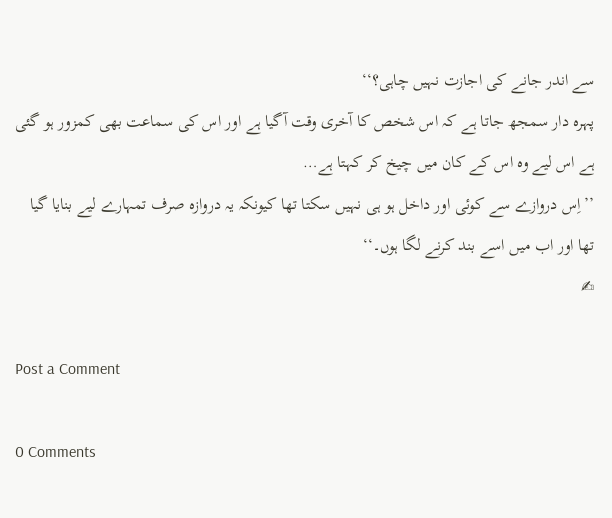سے اندر جانے کی اجازت نہیں چاہی؟‘‘
پہرہ دار سمجھ جاتا ہے کہ اس شخص کا آخری وقت آگیا ہے اور اس کی سماعت بھی کمزور ہو گئی ہے اس لیے وہ اس کے کان میں چیخ کر کہتا ہے…
’’اِس دروازے سے کوئی اور داخل ہو ہی نہیں سکتا تھا کیونکہ یہ دروازہ صرف تمہارے لیے بنایا گیا تھا اور اب میں اسے بند کرنے لگا ہوں۔‘‘
✍

Post a Comment

0 Comments